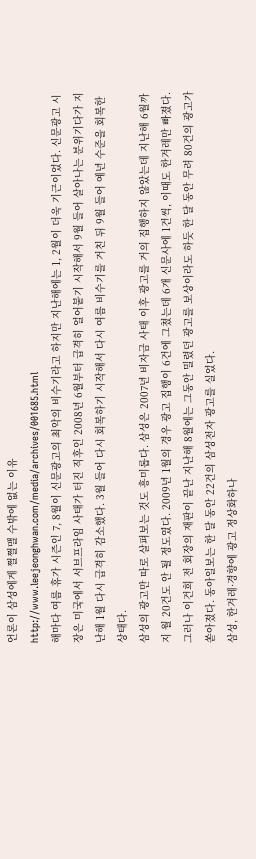언론이 삼성에게 쩔쩔맬 수밖에 없는 이유
http://www.leejeonghwan.com/media/archives/001685.html
해마다 여름 휴가 시즌인 7, 8월이 신문광고의 최악의 비수기라고 하지만 지난해에는 1, 2월이 더욱 기근이었다. 신문광고 시장은 미국에서 서브프라임 사태가 터진 직후인 2008년 6월부터 급격히 얼어붙기 시작해서 9월 들어 살아나는 분위기다가 지난해 1월 다시 급격히 감소했다. 3월 들어 다시 회복하기 시작해서 다시 여름 비수기를 거친 뒤 9월 들어 예년 수준을 회복한 상태다.
삼성의 광고만 따로 살펴보는 것도 흥미롭다. 삼성은 2007년 비자금 사태 이후 광고를 거의 집행하지 않았는데 지난해 6월까지 월 20건도 안 될 정도였다. 2009년 1월의 경우 광고 집행이 6건에 그쳤는데 6개 신문사에 1건씩, 이때도 한겨레만 빠졌다. 그러나 이건희 전 회장의 재판이 끝난 지난해 8월에는 그동안 밀렸던 광고를 보상이라도 하듯 한 달 동안 무려 80건의 광고가 쏟아졌다. 동아일보는 한 달 동안 22건의 삼성전자 광고를 실었다.
삼성, 한겨레·경향에 광고 정상화하나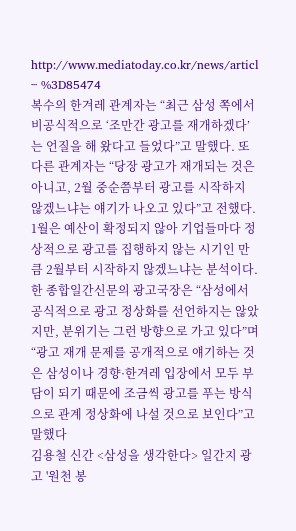http://www.mediatoday.co.kr/news/articl ··· %3D85474
복수의 한겨레 관계자는 “최근 삼성 쪽에서 비공식적으로 ‘조만간 광고를 재개하겠다’는 언질을 해 왔다고 들었다”고 말했다. 또다른 관계자는 “당장 광고가 재개되는 것은 아니고, 2월 중순쯤부터 광고를 시작하지 않겠느냐는 얘기가 나오고 있다”고 전했다. 1월은 예산이 확정되지 않아 기업들마다 정상적으로 광고를 집행하지 않는 시기인 만큼 2월부터 시작하지 않겠느냐는 분석이다.
한 종합일간신문의 광고국장은 “삼성에서 공식적으로 광고 정상화를 선언하지는 않았지만, 분위기는 그런 방향으로 가고 있다”며 “광고 재개 문제를 공개적으로 얘기하는 것은 삼성이나 경향·한겨레 입장에서 모두 부담이 되기 때문에 조금씩 광고를 푸는 방식으로 관계 정상화에 나설 것으로 보인다”고 말했다
김용철 신간 <삼성을 생각한다> 일간지 광고 '원천 봉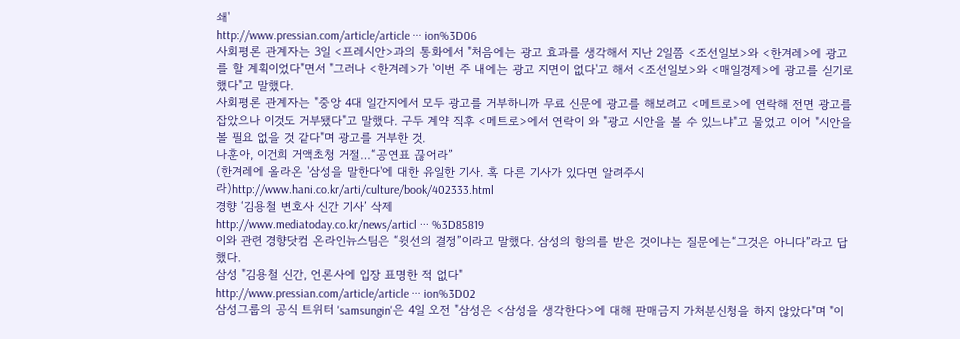쇄'
http://www.pressian.com/article/article ··· ion%3D06
사회평론 관계자는 3일 <프레시안>과의 통화에서 "처음에는 광고 효과를 생각해서 지난 2일쯤 <조선일보>와 <한겨레>에 광고를 할 계획이었다"면서 "그러나 <한겨레>가 '이번 주 내에는 광고 지면이 없다'고 해서 <조선일보>와 <매일경제>에 광고를 싣기로 했다"고 말했다.
사회평론 관계자는 "중앙 4대 일간지에서 모두 광고를 거부하니까 무료 신문에 광고를 해보려고 <메트로>에 연락해 전면 광고를 잡았으나 이것도 거부됐다"고 말했다. 구두 계약 직후 <메트로>에서 연락이 와 "광고 시안을 볼 수 있느냐"고 물었고 이어 "시안을 볼 필요 없을 것 같다"며 광고를 거부한 것.
나훈아, 이건희 거액초청 거절…“공연표 끊어라”
(한겨레에 올라온 '삼성을 말한다'에 대한 유일한 기사. 혹 다른 기사가 있다면 알려주시라)http://www.hani.co.kr/arti/culture/book/402333.html
경향 ‘김용철 변호사 신간 기사’ 삭제
http://www.mediatoday.co.kr/news/articl ··· %3D85819
이와 관련 경향닷컴 온라인뉴스팀은 “윗선의 결정”이라고 말했다. 삼성의 항의를 받은 것이냐는 질문에는“그것은 아니다”라고 답했다.
삼성 "김용철 신간, 언론사에 입장 표명한 적 없다"
http://www.pressian.com/article/article ··· ion%3D02
삼성그룹의 공식 트위터 'samsungin'은 4일 오전 "삼성은 <삼성을 생각한다>에 대해 판매금지 가처분신청을 하지 않았다"며 "이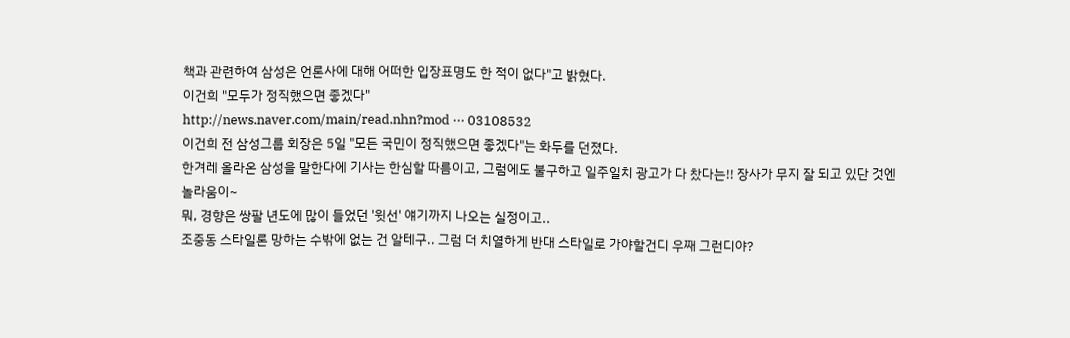책과 관련하여 삼성은 언론사에 대해 어떠한 입장표명도 한 적이 없다"고 밝혔다.
이건희 "모두가 정직했으면 좋겠다"
http://news.naver.com/main/read.nhn?mod ··· 03108532
이건희 전 삼성그룹 회장은 5일 "모든 국민이 정직했으면 좋겠다"는 화두를 던졌다.
한겨레 올라온 삼성을 말한다에 기사는 한심할 따름이고, 그럼에도 불구하고 일주일치 광고가 다 찼다는!! 장사가 무지 잘 되고 있단 것엔 놀라움이~
뭐, 경향은 쌍팔 년도에 많이 들었던 '윗선' 얘기까지 나오는 실정이고..
조중동 스타일론 망하는 수밖에 없는 건 알테구.. 그럼 더 치열하게 반대 스타일로 가야할건디 우째 그런디야?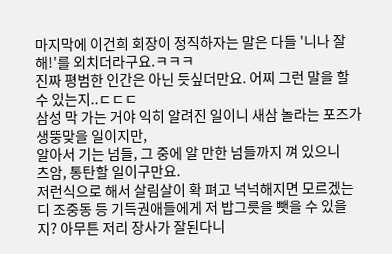마지막에 이건희 회장이 정직하자는 말은 다들 '니나 잘해!'를 외치더라구요.ㅋㅋㅋ
진짜 평범한 인간은 아닌 듯싶더만요. 어찌 그런 말을 할 수 있는지..ㄷㄷㄷ
삼성 막 가는 거야 익히 알려진 일이니 새삼 놀라는 포즈가 생뚱맞을 일이지만,
알아서 기는 넘들, 그 중에 알 만한 넘들까지 껴 있으니
츠암, 통탄할 일이구만요.
저런식으로 해서 살림살이 확 펴고 넉넉해지면 모르겠는디 조중동 등 기득권애들에게 저 밥그릇을 뺏을 수 있을지? 아무튼 저리 장사가 잘된다니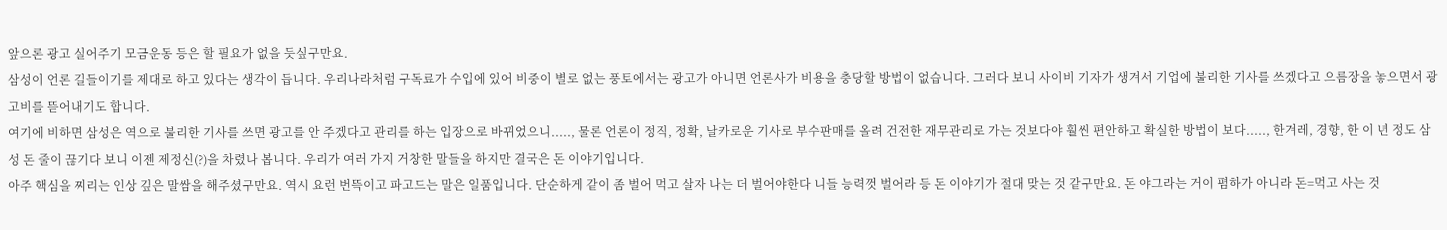앞으론 광고 실어주기 모금운동 등은 할 필요가 없을 듯싶구만요.
삼성이 언론 길들이기를 제대로 하고 있다는 생각이 듭니다. 우리나라처럼 구독료가 수입에 있어 비중이 별로 없는 풍토에서는 광고가 아니면 언론사가 비용을 충당할 방법이 없습니다. 그러다 보니 사이비 기자가 생겨서 기업에 불리한 기사를 쓰겠다고 으름장을 놓으면서 광고비를 뜯어내기도 합니다.
여기에 비하면 삼성은 역으로 불리한 기사를 쓰면 광고를 안 주겠다고 관리를 하는 입장으로 바뀌었으니....., 물론 언론이 정직, 정확, 날카로운 기사로 부수판매를 올려 건전한 재무관리로 가는 것보다야 훨씬 편안하고 확실한 방법이 보다....., 한겨레, 경향, 한 이 년 정도 삼성 돈 줄이 끊기다 보니 이젠 제정신(?)을 차렸나 봅니다. 우리가 여러 가지 거창한 말들을 하지만 결국은 돈 이야기입니다.
아주 핵심을 찌리는 인상 깊은 말쌈을 해주셨구만요. 역시 요런 번뜩이고 파고드는 말은 일품입니다. 단순하게 같이 좀 벌어 먹고 살자 나는 더 벌어야한다 니들 능력껏 벌어라 등 돈 이야기가 절대 맞는 것 같구만요. 돈 야그라는 거이 폄하가 아니라 돈=먹고 사는 것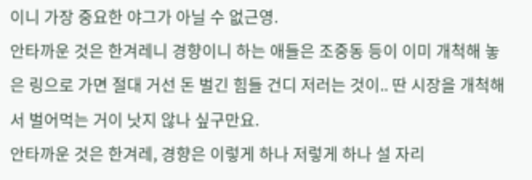이니 가장 중요한 야그가 아닐 수 없근영.
안타까운 것은 한겨레니 경향이니 하는 애들은 조중동 등이 이미 개척해 놓은 링으로 가면 절대 거선 돈 벌긴 힘들 건디 저러는 것이.. 딴 시장을 개척해서 벌어먹는 거이 낫지 않나 싶구만요.
안타까운 것은 한겨레, 경향은 이렇게 하나 저렇게 하나 설 자리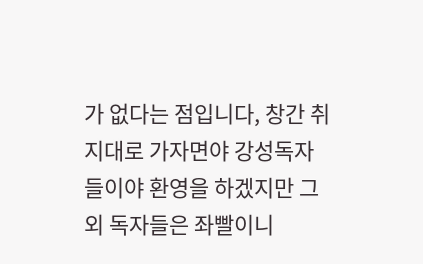가 없다는 점입니다, 창간 취지대로 가자면야 강성독자들이야 환영을 하겠지만 그외 독자들은 좌빨이니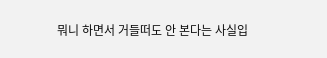뭐니 하면서 거들떠도 안 본다는 사실입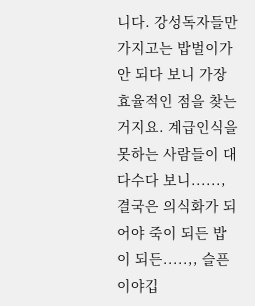니다. 강성독자들만 가지고는 밥벌이가 안 되다 보니 가장 효율적인 점을 찾는 거지요. 계급인식을 못하는 사람들이 대다수다 보니......, 결국은 의식화가 되어야 죽이 되든 밥이 되든.....,, 슬픈 이야깁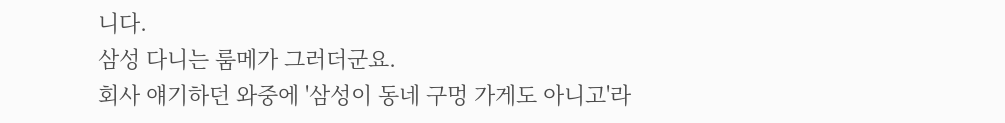니다.
삼성 다니는 룸메가 그러더군요.
회사 얘기하던 와중에 '삼성이 동네 구멍 가게도 아니고'라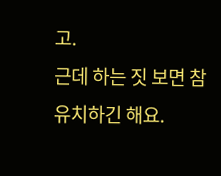고.
근데 하는 짓 보면 참 유치하긴 해요.